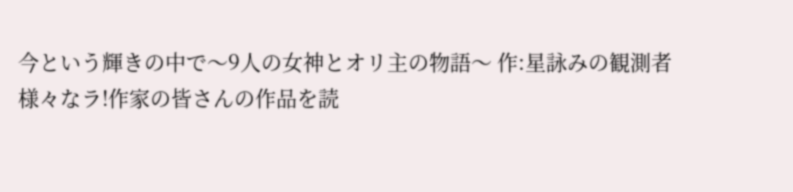今という輝きの中で〜9人の女神とオリ主の物語〜 作:星詠みの観測者
様々なラ!作家の皆さんの作品を読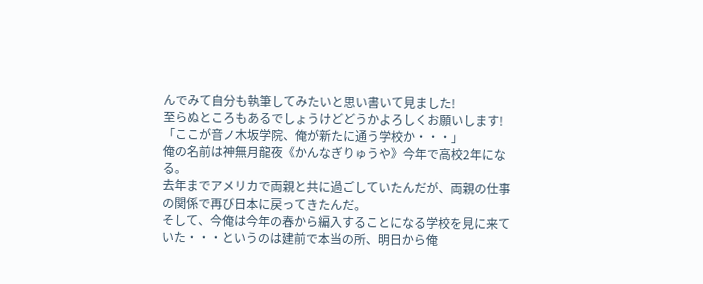んでみて自分も執筆してみたいと思い書いて見ました!
至らぬところもあるでしょうけどどうかよろしくお願いします!
「ここが音ノ木坂学院、俺が新たに通う学校か・・・」
俺の名前は神無月龍夜《かんなぎりゅうや》今年で高校2年になる。
去年までアメリカで両親と共に過ごしていたんだが、両親の仕事の関係で再び日本に戻ってきたんだ。
そして、今俺は今年の春から編入することになる学校を見に来ていた・・・というのは建前で本当の所、明日から俺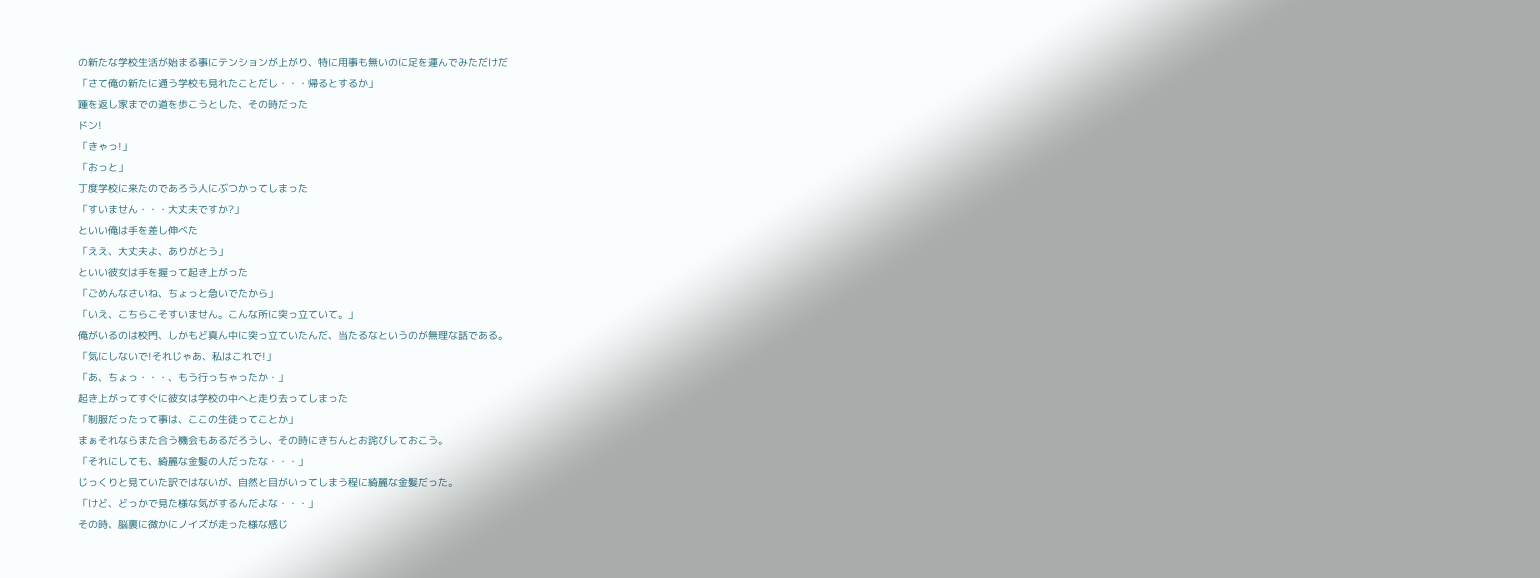の新たな学校生活が始まる事にテンションが上がり、特に用事も無いのに足を運んでみただけだ
「さて俺の新たに通う学校も見れたことだし・・・帰るとするか」
踵を返し家までの道を歩こうとした、その時だった
ドン!
「きゃっ!」
「おっと」
丁度学校に来たのであろう人にぶつかってしまった
「すいません・・・大丈夫ですか?」
といい俺は手を差し伸べた
「ええ、大丈夫よ、ありがとう」
といい彼女は手を握って起き上がった
「ごめんなさいね、ちょっと急いでたから」
「いえ、こちらこそすいません。こんな所に突っ立ていて。」
俺がいるのは校門、しかもど真ん中に突っ立ていたんだ、当たるなというのが無理な話である。
「気にしないで!それじゃあ、私はこれで!」
「あ、ちょっ・・・、もう行っちゃったか・」
起き上がってすぐに彼女は学校の中へと走り去ってしまった
「制服だったって事は、ここの生徒ってことか」
まぁそれならまた合う機会もあるだろうし、その時にきちんとお詫びしておこう。
「それにしても、綺麗な金髪の人だったな・・・」
じっくりと見ていた訳ではないが、自然と目がいってしまう程に綺麗な金髪だった。
「けど、どっかで見た様な気がするんだよな・・・」
その時、脳裏に微かにノイズが走った様な感じ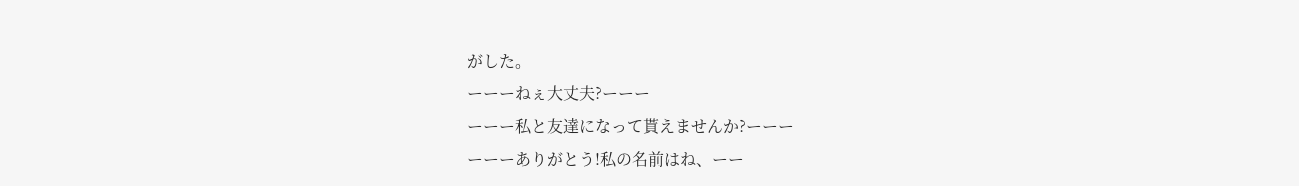がした。
ーーーねぇ大丈夫?ーーー
ーーー私と友達になって貰えませんか?ーーー
ーーーありがとう!私の名前はね、ーー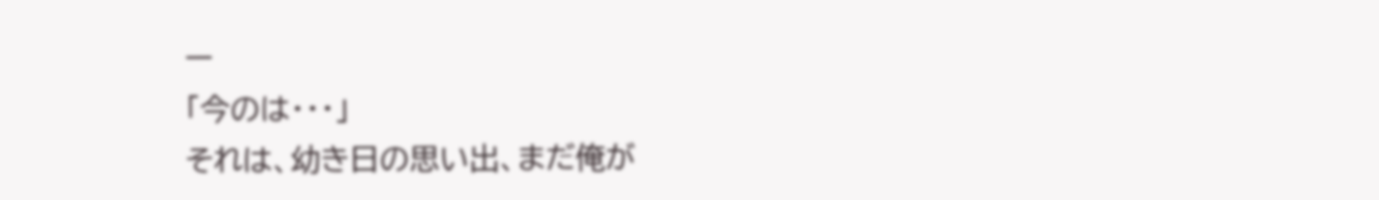ー
「今のは・・・」
それは、幼き日の思い出、まだ俺が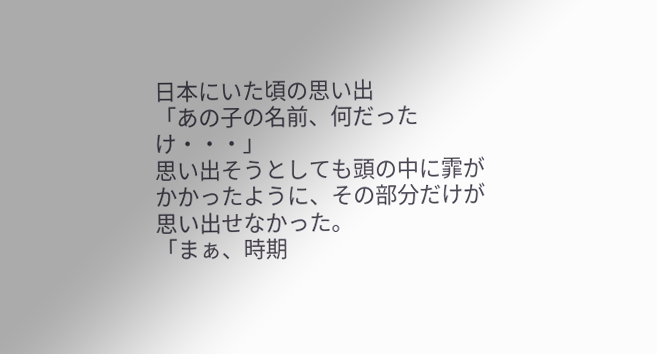日本にいた頃の思い出
「あの子の名前、何だったけ・・・」
思い出そうとしても頭の中に霏がかかったように、その部分だけが思い出せなかった。
「まぁ、時期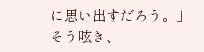に思い出すだろう。」
そう呟き、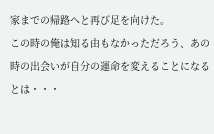家までの帰路へと再び足を向けた。
この時の俺は知る由もなかっただろう、あの時の出会いが自分の運命を変えることになるとは・・・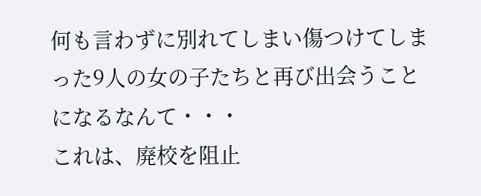何も言わずに別れてしまい傷つけてしまった9人の女の子たちと再び出会うことになるなんて・・・
これは、廃校を阻止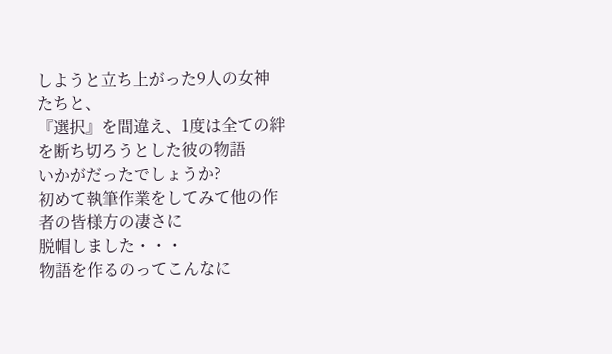しようと立ち上がった9人の女神たちと、
『選択』を間違え、1度は全ての絆を断ち切ろうとした彼の物語
いかがだったでしょうか?
初めて執筆作業をしてみて他の作者の皆様方の凄さに
脱帽しました・・・
物語を作るのってこんなに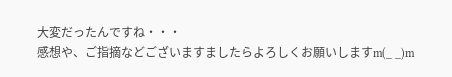大変だったんですね・・・
感想や、ご指摘などございますましたらよろしくお願いしますm(_ _)m